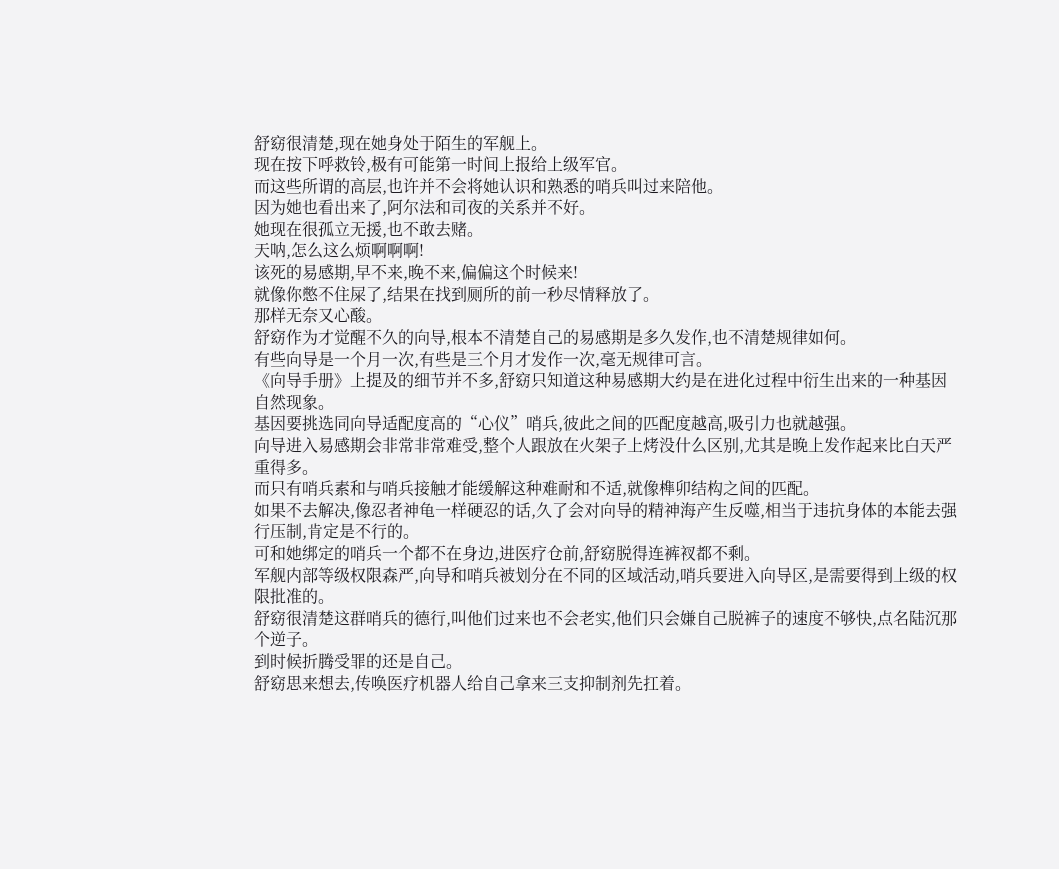舒窈很清楚,现在她身处于陌生的军舰上。
现在按下呼救铃,极有可能第一时间上报给上级军官。
而这些所谓的高层,也许并不会将她认识和熟悉的哨兵叫过来陪他。
因为她也看出来了,阿尔法和司夜的关系并不好。
她现在很孤立无援,也不敢去赌。
天呐,怎么这么烦啊啊啊!
该死的易感期,早不来,晚不来,偏偏这个时候来!
就像你憋不住屎了,结果在找到厕所的前一秒尽情释放了。
那样无奈又心酸。
舒窈作为才觉醒不久的向导,根本不清楚自己的易感期是多久发作,也不清楚规律如何。
有些向导是一个月一次,有些是三个月才发作一次,毫无规律可言。
《向导手册》上提及的细节并不多,舒窈只知道这种易感期大约是在进化过程中衍生出来的一种基因自然现象。
基因要挑选同向导适配度高的“心仪”哨兵,彼此之间的匹配度越高,吸引力也就越强。
向导进入易感期会非常非常难受,整个人跟放在火架子上烤没什么区别,尤其是晚上发作起来比白天严重得多。
而只有哨兵素和与哨兵接触才能缓解这种难耐和不适,就像榫卯结构之间的匹配。
如果不去解决,像忍者神龟一样硬忍的话,久了会对向导的精神海产生反噬,相当于违抗身体的本能去强行压制,肯定是不行的。
可和她绑定的哨兵一个都不在身边,进医疗仓前,舒窈脱得连裤衩都不剩。
军舰内部等级权限森严,向导和哨兵被划分在不同的区域活动,哨兵要进入向导区,是需要得到上级的权限批准的。
舒窈很清楚这群哨兵的德行,叫他们过来也不会老实,他们只会嫌自己脱裤子的速度不够快,点名陆沉那个逆子。
到时候折腾受罪的还是自己。
舒窈思来想去,传唤医疗机器人给自己拿来三支抑制剂先扛着。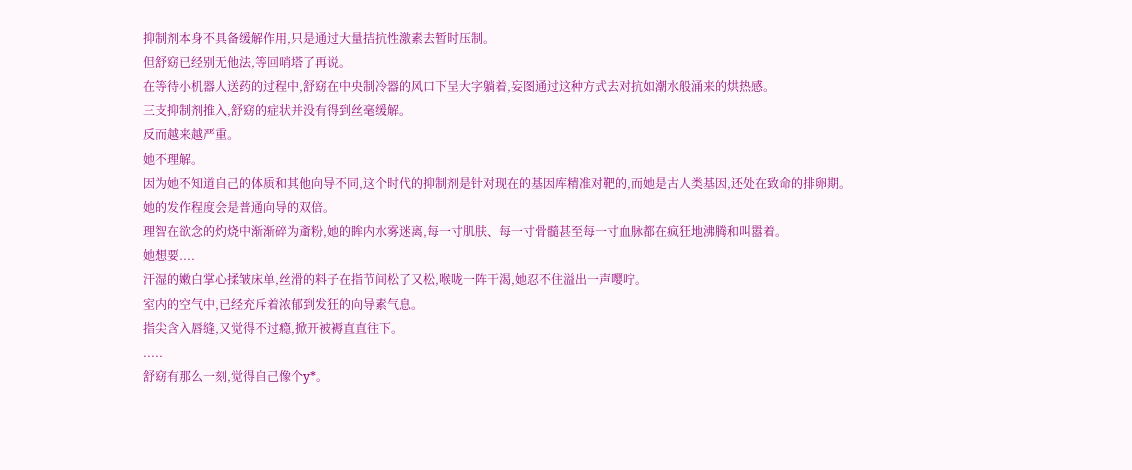抑制剂本身不具备缓解作用,只是通过大量拮抗性激素去暂时压制。
但舒窈已经别无他法,等回哨塔了再说。
在等待小机器人送药的过程中,舒窈在中央制冷器的风口下呈大字躺着,妄图通过这种方式去对抗如潮水般涌来的烘热感。
三支抑制剂推入,舒窈的症状并没有得到丝毫缓解。
反而越来越严重。
她不理解。
因为她不知道自己的体质和其他向导不同,这个时代的抑制剂是针对现在的基因库精准对靶的,而她是古人类基因,还处在致命的排卵期。
她的发作程度会是普通向导的双倍。
理智在欲念的灼烧中渐渐碎为齑粉,她的眸内水雾迷离,每一寸肌肤、每一寸骨髓甚至每一寸血脉都在疯狂地沸腾和叫嚣着。
她想要....
汗湿的嫩白掌心揉皱床单,丝滑的料子在指节间松了又松,喉咙一阵干渴,她忍不住溢出一声嘤咛。
室内的空气中,已经充斥着浓郁到发狂的向导素气息。
指尖含入唇缝,又觉得不过瘾,掀开被褥直直往下。
.....
舒窈有那么一刻,觉得自己像个y*。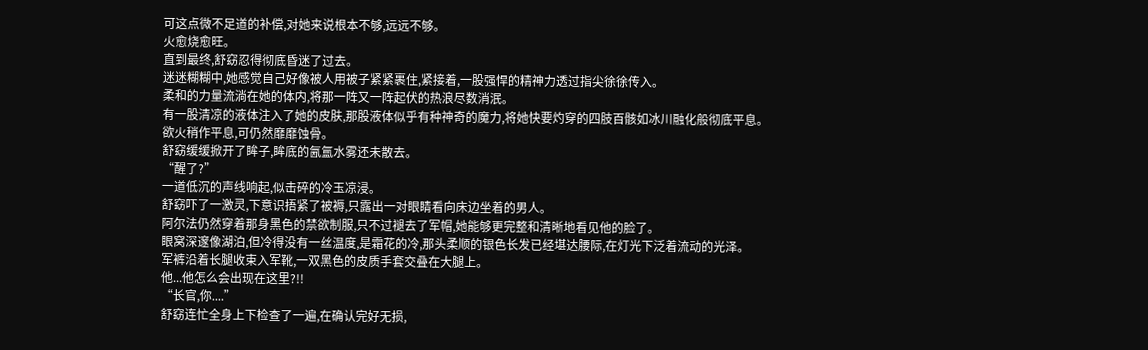可这点微不足道的补偿,对她来说根本不够,远远不够。
火愈烧愈旺。
直到最终,舒窈忍得彻底昏迷了过去。
迷迷糊糊中,她感觉自己好像被人用被子紧紧裹住,紧接着,一股强悍的精神力透过指尖徐徐传入。
柔和的力量流淌在她的体内,将那一阵又一阵起伏的热浪尽数消泯。
有一股清凉的液体注入了她的皮肤,那股液体似乎有种神奇的魔力,将她快要灼穿的四肢百骸如冰川融化般彻底平息。
欲火稍作平息,可仍然靡靡蚀骨。
舒窈缓缓掀开了眸子,眸底的氤氲水雾还未散去。
“醒了?”
一道低沉的声线响起,似击碎的冷玉凉浸。
舒窈吓了一激灵,下意识捂紧了被褥,只露出一对眼睛看向床边坐着的男人。
阿尔法仍然穿着那身黑色的禁欲制服,只不过褪去了军帽,她能够更完整和清晰地看见他的脸了。
眼窝深邃像湖泊,但冷得没有一丝温度,是霜花的冷,那头柔顺的银色长发已经堪达腰际,在灯光下泛着流动的光泽。
军裤沿着长腿收束入军靴,一双黑色的皮质手套交叠在大腿上。
他...他怎么会出现在这里?!!
“长官,你....”
舒窈连忙全身上下检查了一遍,在确认完好无损,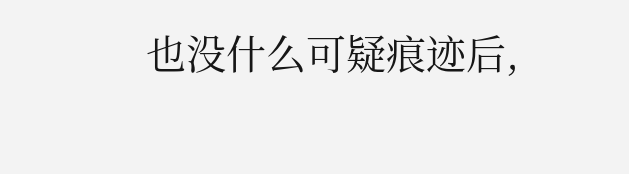也没什么可疑痕迹后,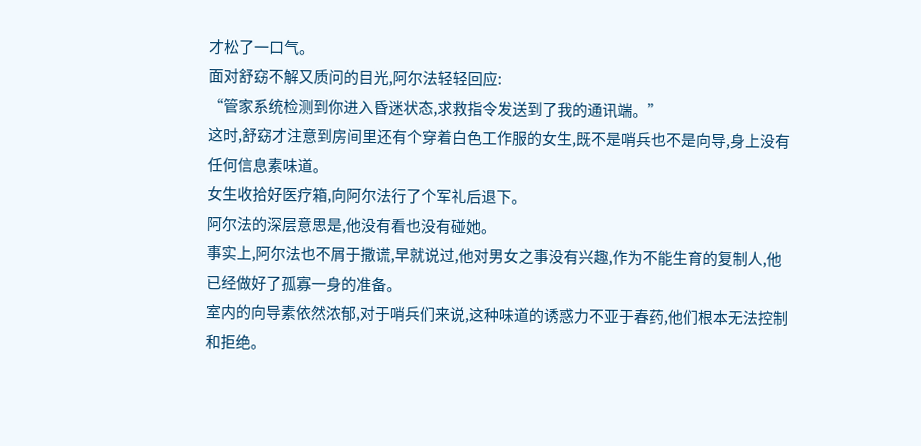才松了一口气。
面对舒窈不解又质问的目光,阿尔法轻轻回应:
“管家系统检测到你进入昏迷状态,求救指令发送到了我的通讯端。”
这时,舒窈才注意到房间里还有个穿着白色工作服的女生,既不是哨兵也不是向导,身上没有任何信息素味道。
女生收拾好医疗箱,向阿尔法行了个军礼后退下。
阿尔法的深层意思是,他没有看也没有碰她。
事实上,阿尔法也不屑于撒谎,早就说过,他对男女之事没有兴趣,作为不能生育的复制人,他已经做好了孤寡一身的准备。
室内的向导素依然浓郁,对于哨兵们来说,这种味道的诱惑力不亚于春药,他们根本无法控制和拒绝。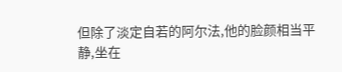但除了淡定自若的阿尔法,他的脸颜相当平静,坐在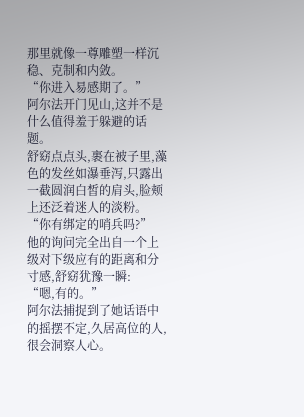那里就像一尊雕塑一样沉稳、克制和内敛。
“你进入易感期了。”
阿尔法开门见山,这并不是什么值得羞于躲避的话题。
舒窈点点头,裹在被子里,藻色的发丝如瀑垂泻,只露出一截圆润白皙的肩头,脸颊上还泛着迷人的淡粉。
“你有绑定的哨兵吗?”
他的询问完全出自一个上级对下级应有的距离和分寸感,舒窈犹豫一瞬:
“嗯,有的。”
阿尔法捕捉到了她话语中的摇摆不定,久居高位的人,很会洞察人心。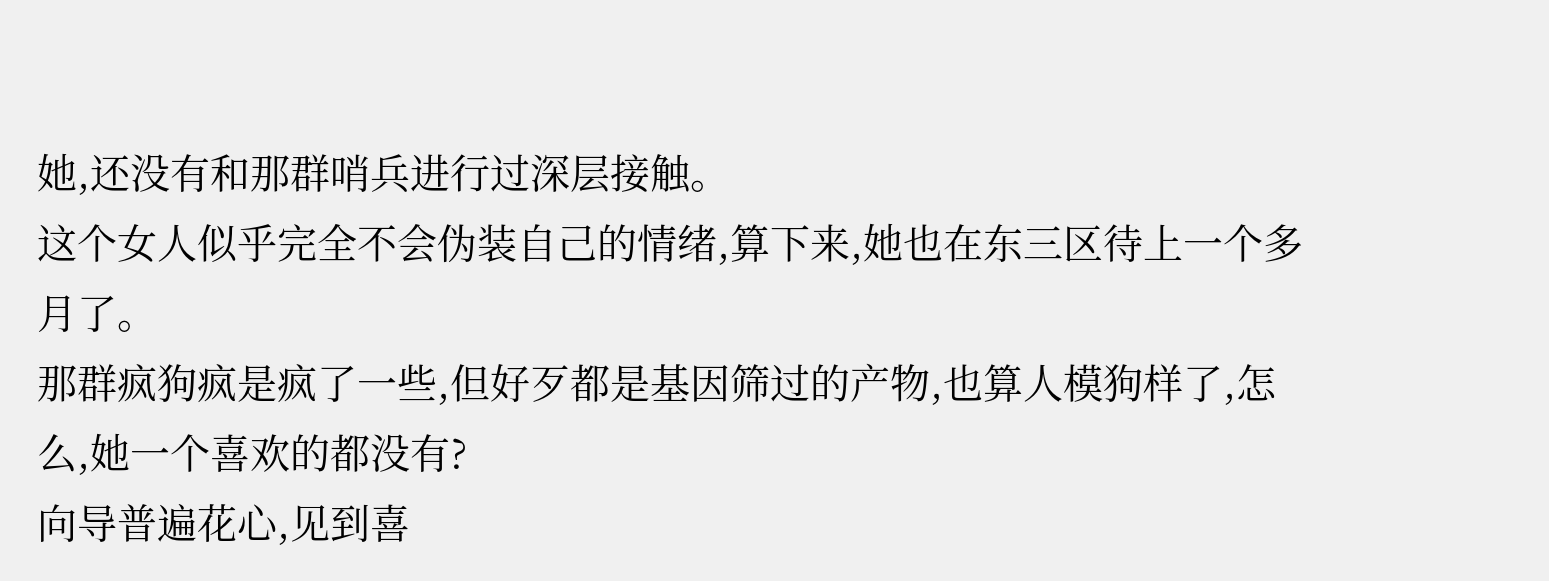她,还没有和那群哨兵进行过深层接触。
这个女人似乎完全不会伪装自己的情绪,算下来,她也在东三区待上一个多月了。
那群疯狗疯是疯了一些,但好歹都是基因筛过的产物,也算人模狗样了,怎么,她一个喜欢的都没有?
向导普遍花心,见到喜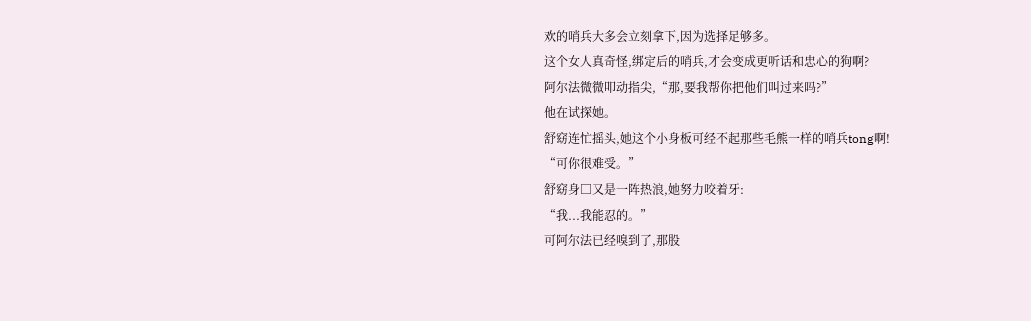欢的哨兵大多会立刻拿下,因为选择足够多。
这个女人真奇怪,绑定后的哨兵,才会变成更听话和忠心的狗啊?
阿尔法微微叩动指尖,“那,要我帮你把他们叫过来吗?”
他在试探她。
舒窈连忙摇头,她这个小身板可经不起那些毛熊一样的哨兵tong啊!
“可你很难受。”
舒窈身□又是一阵热浪,她努力咬着牙:
“我...我能忍的。”
可阿尔法已经嗅到了,那股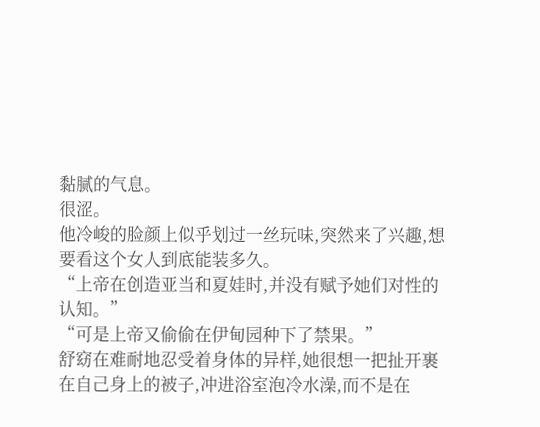黏腻的气息。
很涩。
他冷峻的脸颜上似乎划过一丝玩味,突然来了兴趣,想要看这个女人到底能装多久。
“上帝在创造亚当和夏娃时,并没有赋予她们对性的认知。”
“可是上帝又偷偷在伊甸园种下了禁果。”
舒窈在难耐地忍受着身体的异样,她很想一把扯开裹在自己身上的被子,冲进浴室泡冷水澡,而不是在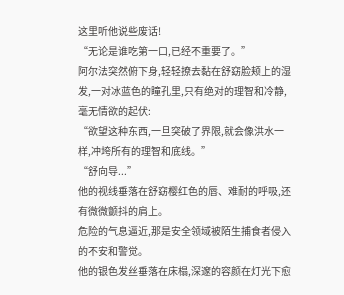这里听他说些废话!
“无论是谁吃第一口,已经不重要了。”
阿尔法突然俯下身,轻轻撩去黏在舒窈脸颊上的湿发,一对冰蓝色的瞳孔里,只有绝对的理智和冷静,毫无情欲的起伏:
“欲望这种东西,一旦突破了界限,就会像洪水一样,冲垮所有的理智和底线。”
“舒向导...”
他的视线垂落在舒窈樱红色的唇、难耐的呼吸,还有微微颤抖的肩上。
危险的气息逼近,那是安全领域被陌生捕食者侵入的不安和警觉。
他的银色发丝垂落在床榻,深邃的容颜在灯光下愈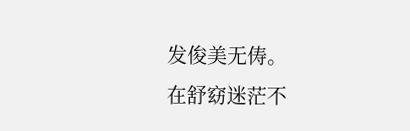发俊美无俦。
在舒窈迷茫不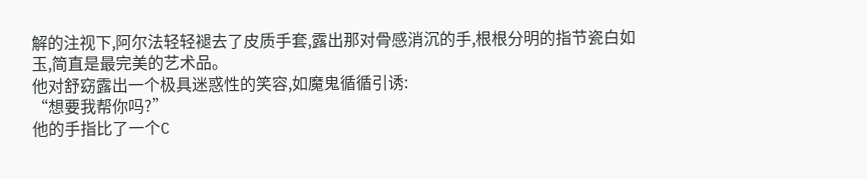解的注视下,阿尔法轻轻褪去了皮质手套,露出那对骨感消沉的手,根根分明的指节瓷白如玉,简直是最完美的艺术品。
他对舒窈露出一个极具迷惑性的笑容,如魔鬼循循引诱:
“想要我帮你吗?”
他的手指比了一个C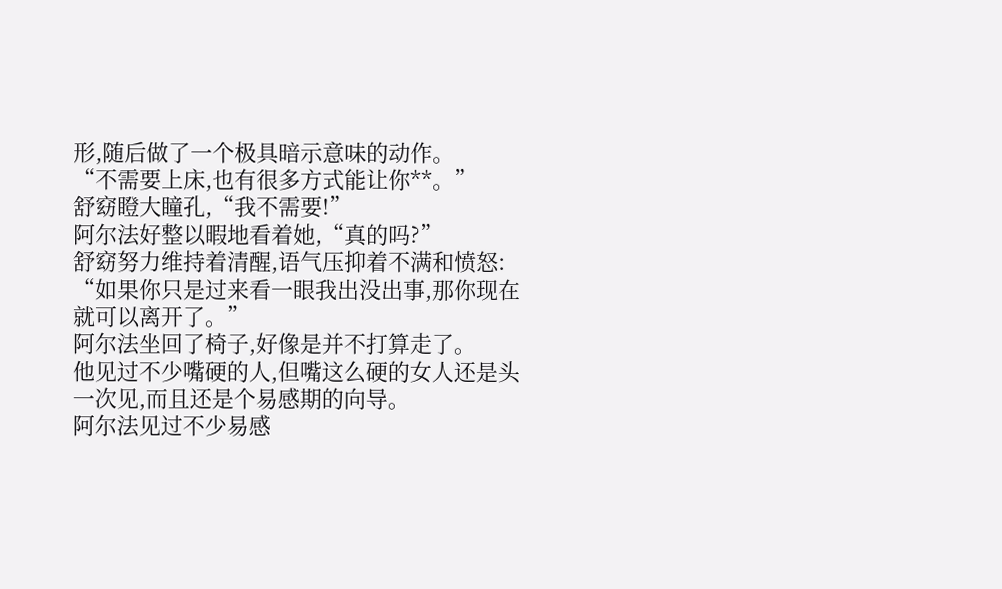形,随后做了一个极具暗示意味的动作。
“不需要上床,也有很多方式能让你**。”
舒窈瞪大瞳孔,“我不需要!”
阿尔法好整以暇地看着她,“真的吗?”
舒窈努力维持着清醒,语气压抑着不满和愤怒:
“如果你只是过来看一眼我出没出事,那你现在就可以离开了。”
阿尔法坐回了椅子,好像是并不打算走了。
他见过不少嘴硬的人,但嘴这么硬的女人还是头一次见,而且还是个易感期的向导。
阿尔法见过不少易感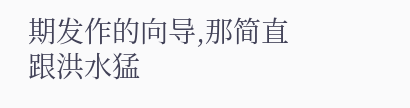期发作的向导,那简直跟洪水猛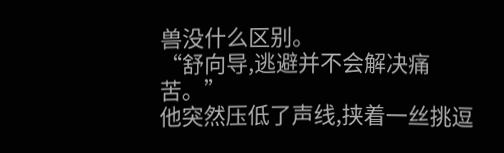兽没什么区别。
“舒向导,逃避并不会解决痛苦。”
他突然压低了声线,挟着一丝挑逗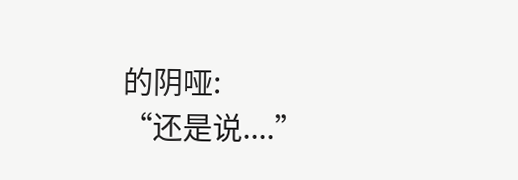的阴哑:
“还是说....”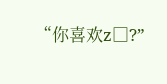“你喜欢z□?”